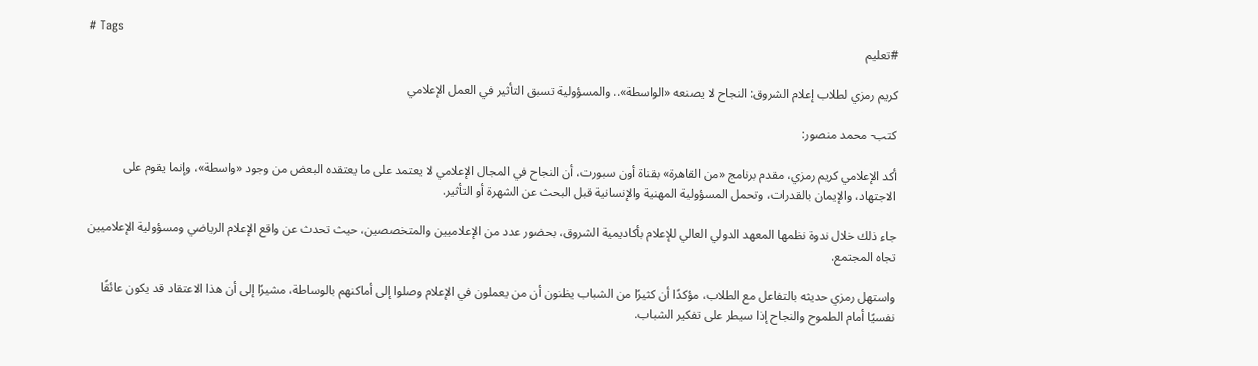# Tags
#تعليم

كريم رمزي لطلاب إعلام الشروق: النجاح لا يصنعه «الواسطة».. والمسؤولية تسبق التأثير في العمل الإعلامي

كتب- محمد منصور:

أكد الإعلامي كريم رمزي، مقدم برنامج «من القاهرة» بقناة أون سبورت، أن النجاح في المجال الإعلامي لا يعتمد على ما يعتقده البعض من وجود «واسطة»، وإنما يقوم على الاجتهاد، والإيمان بالقدرات، وتحمل المسؤولية المهنية والإنسانية قبل البحث عن الشهرة أو التأثير.

جاء ذلك خلال ندوة نظمها المعهد الدولي العالي للإعلام بأكاديمية الشروق، بحضور عدد من الإعلاميين والمتخصصين، حيث تحدث عن واقع الإعلام الرياضي ومسؤولية الإعلاميين تجاه المجتمع.

واستهل رمزي حديثه بالتفاعل مع الطلاب، مؤكدًا أن كثيرًا من الشباب يظنون أن من يعملون في الإعلام وصلوا إلى أماكنهم بالوساطة، مشيرًا إلى أن هذا الاعتقاد قد يكون عائقًا نفسيًا أمام الطموح والنجاح إذا سيطر على تفكير الشباب.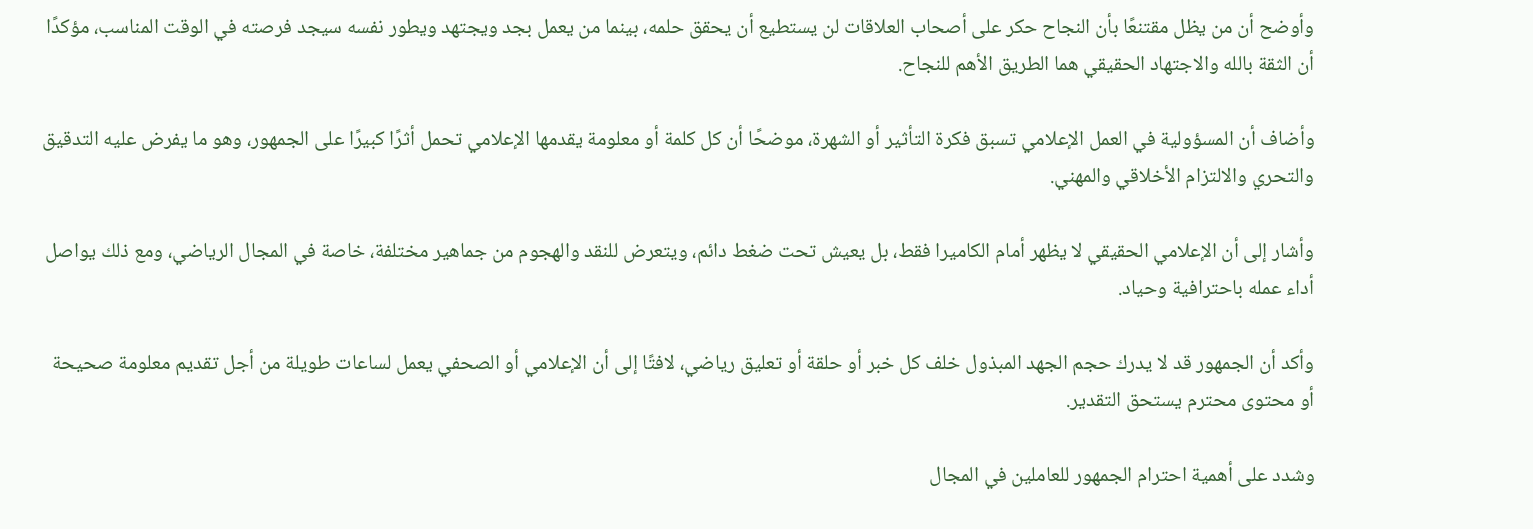وأوضح أن من يظل مقتنعًا بأن النجاح حكر على أصحاب العلاقات لن يستطيع أن يحقق حلمه، بينما من يعمل بجد ويجتهد ويطور نفسه سيجد فرصته في الوقت المناسب، مؤكدًا أن الثقة بالله والاجتهاد الحقيقي هما الطريق الأهم للنجاح.

وأضاف أن المسؤولية في العمل الإعلامي تسبق فكرة التأثير أو الشهرة، موضحًا أن كل كلمة أو معلومة يقدمها الإعلامي تحمل أثرًا كبيرًا على الجمهور، وهو ما يفرض عليه التدقيق والتحري والالتزام الأخلاقي والمهني.

وأشار إلى أن الإعلامي الحقيقي لا يظهر أمام الكاميرا فقط، بل يعيش تحت ضغط دائم، ويتعرض للنقد والهجوم من جماهير مختلفة، خاصة في المجال الرياضي، ومع ذلك يواصل أداء عمله باحترافية وحياد.

وأكد أن الجمهور قد لا يدرك حجم الجهد المبذول خلف كل خبر أو حلقة أو تعليق رياضي، لافتًا إلى أن الإعلامي أو الصحفي يعمل لساعات طويلة من أجل تقديم معلومة صحيحة أو محتوى محترم يستحق التقدير.

وشدد على أهمية احترام الجمهور للعاملين في المجال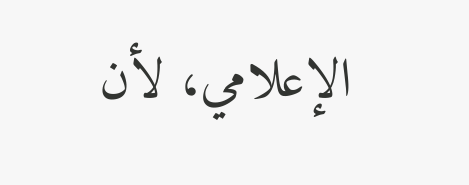الإعلامي، لأن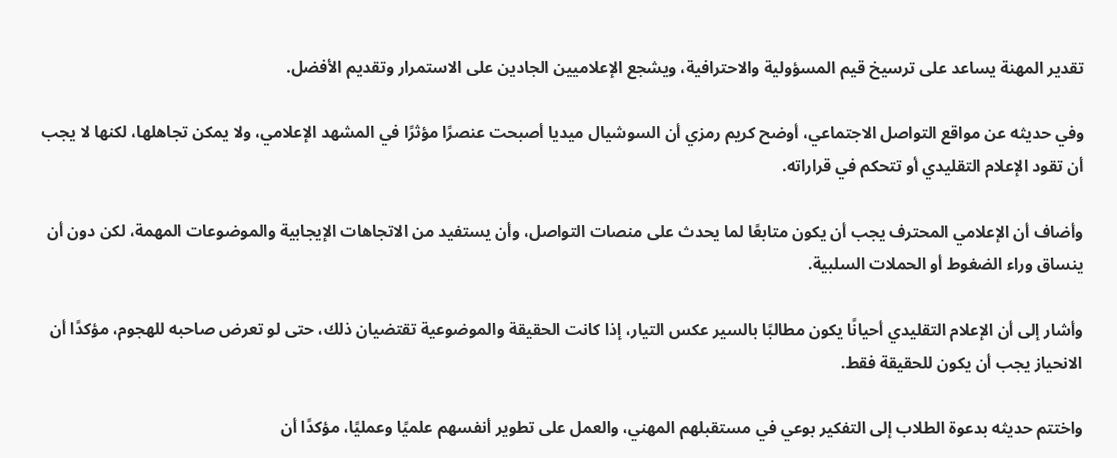تقدير المهنة يساعد على ترسيخ قيم المسؤولية والاحترافية، ويشجع الإعلاميين الجادين على الاستمرار وتقديم الأفضل.

وفي حديثه عن مواقع التواصل الاجتماعي، أوضح كريم رمزي أن السوشيال ميديا أصبحت عنصرًا مؤثرًا في المشهد الإعلامي، ولا يمكن تجاهلها، لكنها لا يجب أن تقود الإعلام التقليدي أو تتحكم في قراراته.

وأضاف أن الإعلامي المحترف يجب أن يكون متابعًا لما يحدث على منصات التواصل، وأن يستفيد من الاتجاهات الإيجابية والموضوعات المهمة، لكن دون أن ينساق وراء الضغوط أو الحملات السلبية.

وأشار إلى أن الإعلام التقليدي أحيانًا يكون مطالبًا بالسير عكس التيار، إذا كانت الحقيقة والموضوعية تقتضيان ذلك، حتى لو تعرض صاحبه للهجوم، مؤكدًا أن الانحياز يجب أن يكون للحقيقة فقط.

واختتم حديثه بدعوة الطلاب إلى التفكير بوعي في مستقبلهم المهني، والعمل على تطوير أنفسهم علميًا وعمليًا، مؤكدًا أن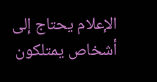الإعلام يحتاج إلى أشخاص يمتلكون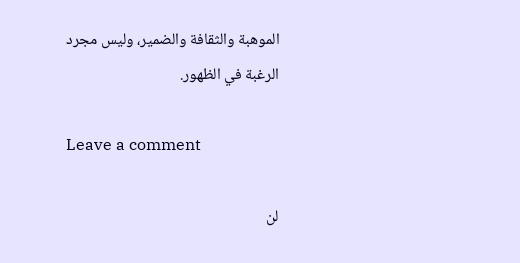الموهبة والثقافة والضمير، وليس مجرد الرغبة في الظهور.

Leave a comment

لن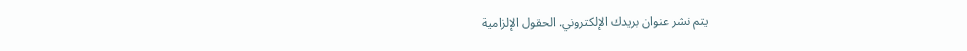يتم نشر عنوان بريدك الإلكتروني. الحقول الإلزامية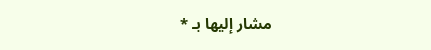مشار إليها بـ *